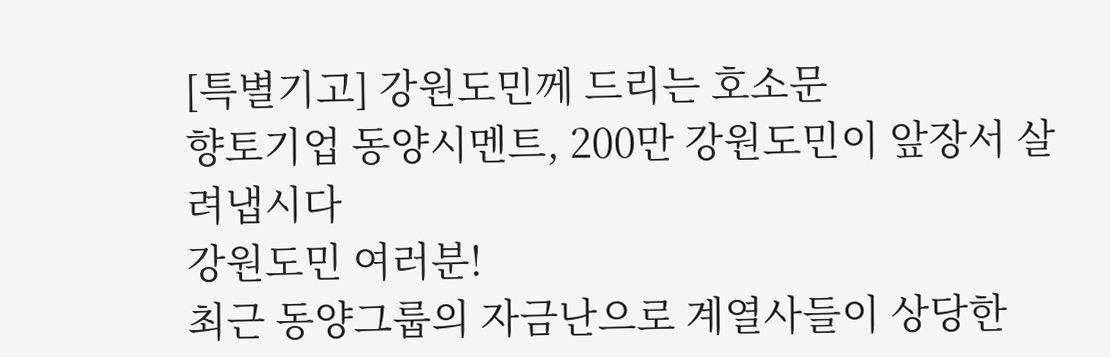[특별기고] 강원도민께 드리는 호소문
향토기업 동양시멘트, 200만 강원도민이 앞장서 살려냅시다
강원도민 여러분!
최근 동양그룹의 자금난으로 계열사들이 상당한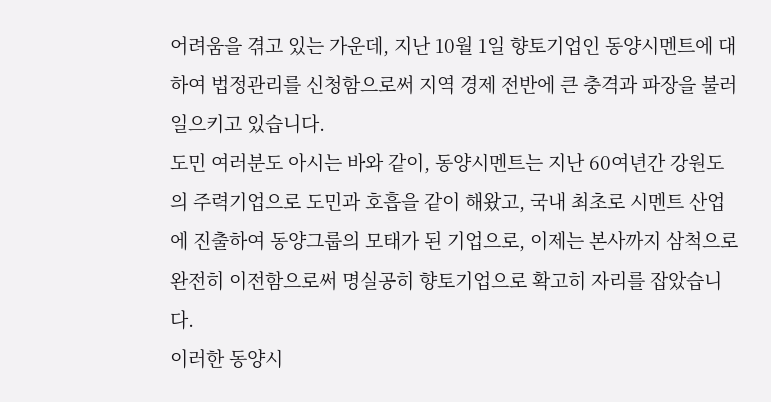어려움을 겪고 있는 가운데, 지난 10월 1일 향토기업인 동양시멘트에 대하여 법정관리를 신청함으로써 지역 경제 전반에 큰 충격과 파장을 불러일으키고 있습니다.
도민 여러분도 아시는 바와 같이, 동양시멘트는 지난 60여년간 강원도의 주력기업으로 도민과 호흡을 같이 해왔고, 국내 최초로 시멘트 산업에 진출하여 동양그룹의 모태가 된 기업으로, 이제는 본사까지 삼척으로 완전히 이전함으로써 명실공히 향토기업으로 확고히 자리를 잡았습니다.
이러한 동양시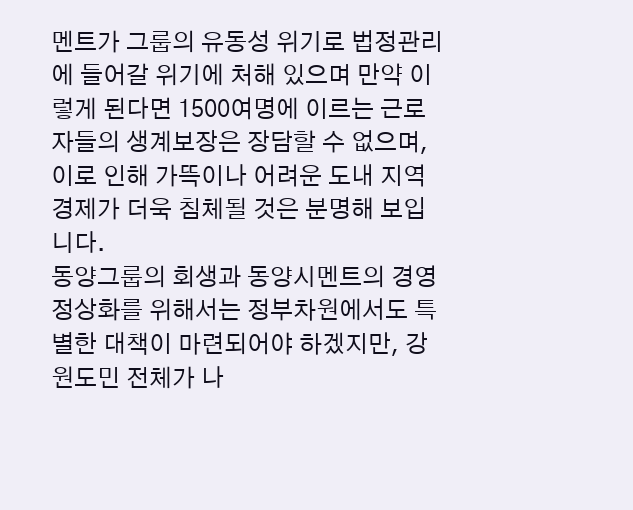멘트가 그룹의 유동성 위기로 법정관리에 들어갈 위기에 처해 있으며 만약 이렇게 된다면 1500여명에 이르는 근로자들의 생계보장은 장담할 수 없으며, 이로 인해 가뜩이나 어려운 도내 지역 경제가 더욱 침체될 것은 분명해 보입니다.
동양그룹의 회생과 동양시멘트의 경영정상화를 위해서는 정부차원에서도 특별한 대책이 마련되어야 하겠지만, 강원도민 전체가 나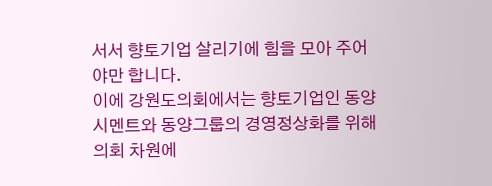서서 향토기업 살리기에 힘을 모아 주어야만 합니다.
이에 강원도의회에서는 향토기업인 동양시멘트와 동양그룹의 경영정상화를 위해 의회 차원에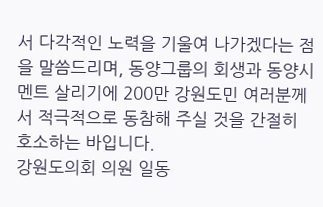서 다각적인 노력을 기울여 나가겠다는 점을 말씀드리며, 동양그룹의 회생과 동양시멘트 살리기에 200만 강원도민 여러분께서 적극적으로 동참해 주실 것을 간절히 호소하는 바입니다.
강원도의회 의원 일동